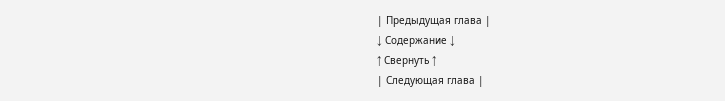| Предыдущая глава |
↓ Содержание ↓
↑ Свернуть ↑
| Следующая глава |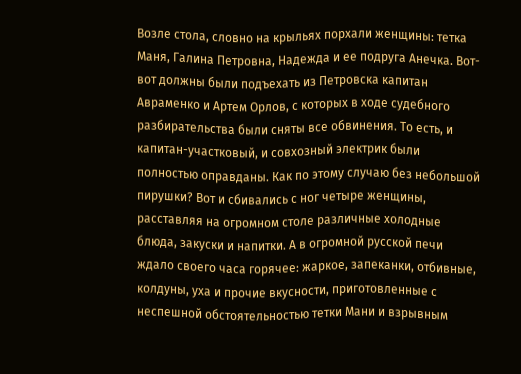Возле стола, словно на крыльях порхали женщины: тетка Маня, Галина Петровна, Надежда и ее подруга Анечка. Вот-вот должны были подъехать из Петровска капитан Авраменко и Артем Орлов, с которых в ходе судебного разбирательства были сняты все обвинения. То есть, и капитан-участковый, и совхозный электрик были полностью оправданы. Как по этому случаю без небольшой пирушки? Вот и сбивались с ног четыре женщины, расставляя на огромном столе различные холодные блюда, закуски и напитки. А в огромной русской печи ждало своего часа горячее: жаркое, запеканки, отбивные, колдуны, уха и прочие вкусности, приготовленные с неспешной обстоятельностью тетки Мани и взрывным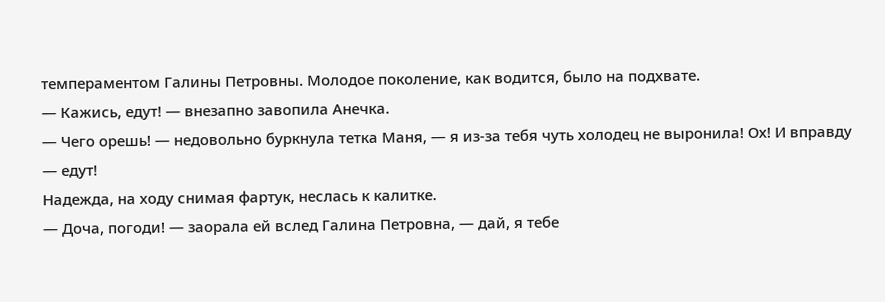темпераментом Галины Петровны. Молодое поколение, как водится, было на подхвате.
— Кажись, едут! — внезапно завопила Анечка.
— Чего орешь! — недовольно буркнула тетка Маня, — я из-за тебя чуть холодец не выронила! Ох! И вправду — едут!
Надежда, на ходу снимая фартук, неслась к калитке.
— Доча, погоди! — заорала ей вслед Галина Петровна, — дай, я тебе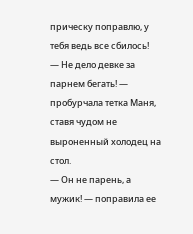прическу поправлю, у тебя ведь все сбилось!
— Не дело девке за парнем бегать! — пробурчала тетка Маня, ставя чудом не выроненный холодец на стол.
— Он не парень, а мужик! — поправила ее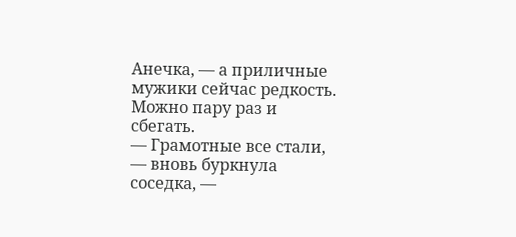Анечка, — а приличные мужики сейчас редкость. Можно пару раз и сбегать.
— Грамотные все стали, — вновь буркнула соседка, —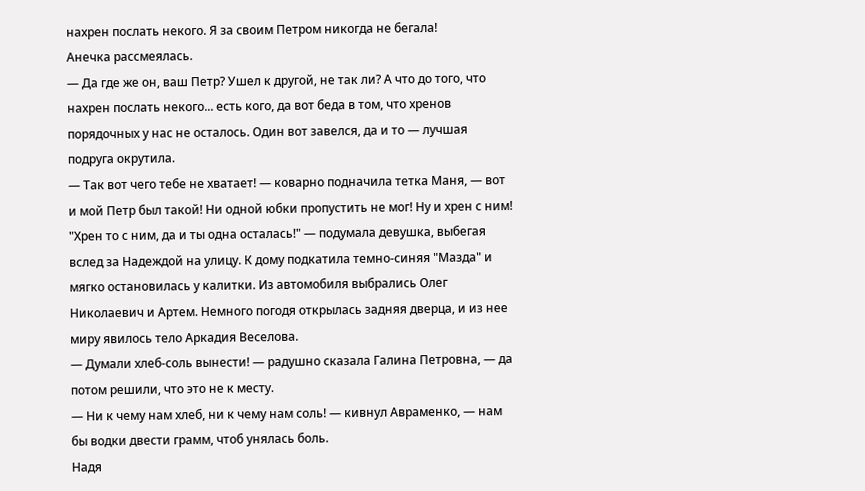нахрен послать некого. Я за своим Петром никогда не бегала!
Анечка рассмеялась.
— Да где же он, ваш Петр? Ушел к другой, не так ли? А что до того, что нахрен послать некого... есть кого, да вот беда в том, что хренов порядочных у нас не осталось. Один вот завелся, да и то — лучшая подруга окрутила.
— Так вот чего тебе не хватает! — коварно подначила тетка Маня, — вот и мой Петр был такой! Ни одной юбки пропустить не мог! Ну и хрен с ним!
"Хрен то с ним, да и ты одна осталась!" — подумала девушка, выбегая вслед за Надеждой на улицу. К дому подкатила темно-синяя "Мазда" и мягко остановилась у калитки. Из автомобиля выбрались Олег Николаевич и Артем. Немного погодя открылась задняя дверца, и из нее миру явилось тело Аркадия Веселова.
— Думали хлеб-соль вынести! — радушно сказала Галина Петровна, — да потом решили, что это не к месту.
— Ни к чему нам хлеб, ни к чему нам соль! — кивнул Авраменко, — нам бы водки двести грамм, чтоб унялась боль.
Надя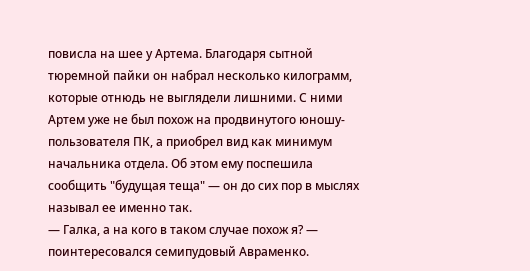повисла на шее у Артема. Благодаря сытной тюремной пайки он набрал несколько килограмм, которые отнюдь не выглядели лишними. С ними Артем уже не был похож на продвинутого юношу-пользователя ПК, а приобрел вид как минимум начальника отдела. Об этом ему поспешила сообщить "будущая теща" — он до сих пор в мыслях называл ее именно так.
— Галка, а на кого в таком случае похож я? — поинтересовался семипудовый Авраменко.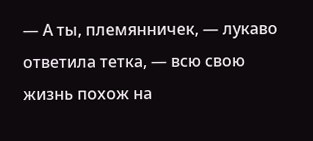— А ты, племянничек, — лукаво ответила тетка, — всю свою жизнь похож на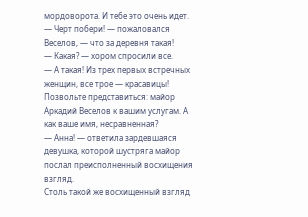мордоворота. И тебе это очень идет.
— Черт побери! — пожаловался Веселов, — что за деревня такая!
— Какая? — хором спросили все.
— А такая! Из трех первых встречных женщин, все трое — красавицы! Позвольте представиться: майор Аркадий Веселов к вашим услугам. А как ваше имя, несравненная?
— Анна! — ответила зардевшаяся девушка, которой шустряга майор послал преисполненный восхищения взгляд.
Столь такой же восхищенный взгляд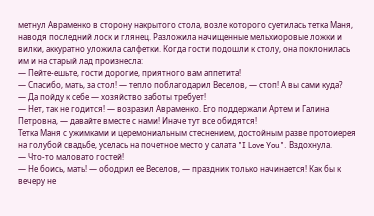метнул Авраменко в сторону накрытого стола, возле которого суетилась тетка Маня, наводя последний лоск и глянец. Разложила начищенные мельхиоровые ложки и вилки, аккуратно уложила салфетки. Когда гости подошли к столу, она поклонилась им и на старый лад произнесла:
— Пейте-ешьте, гости дорогие, приятного вам аппетита!
— Спасибо, мать, за стол! — тепло поблагодарил Веселов, — стоп! А вы сами куда?
— Да пойду к себе — хозяйство заботы требует!
— Нет, так не годится! — возразил Авраменко. Его поддержали Артем и Галина Петровна, — давайте вместе с нами! Иначе тут все обидятся!
Тетка Маня с ужимками и церемониальным стеснением, достойным разве протоиерея на голубой свадьбе, уселась на почетное место у салата "I Love You". Вздохнула.
— Что-то маловато гостей!
— Не боись, мать! — ободрил ее Веселов, — праздник только начинается! Как бы к вечеру не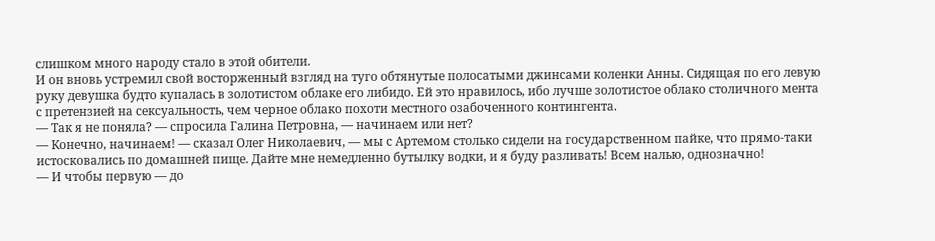слишком много народу стало в этой обители.
И он вновь устремил свой восторженный взгляд на туго обтянутые полосатыми джинсами коленки Анны. Сидящая по его левую руку девушка будто купалась в золотистом облаке его либидо. Ей это нравилось, ибо лучше золотистое облако столичного мента с претензией на сексуальность, чем черное облако похоти местного озабоченного контингента.
— Так я не поняла? — спросила Галина Петровна, — начинаем или нет?
— Конечно, начинаем! — сказал Олег Николаевич, — мы с Артемом столько сидели на государственном пайке, что прямо-таки истосковались по домашней пище. Дайте мне немедленно бутылку водки, и я буду разливать! Всем налью, однозначно!
— И чтобы первую — до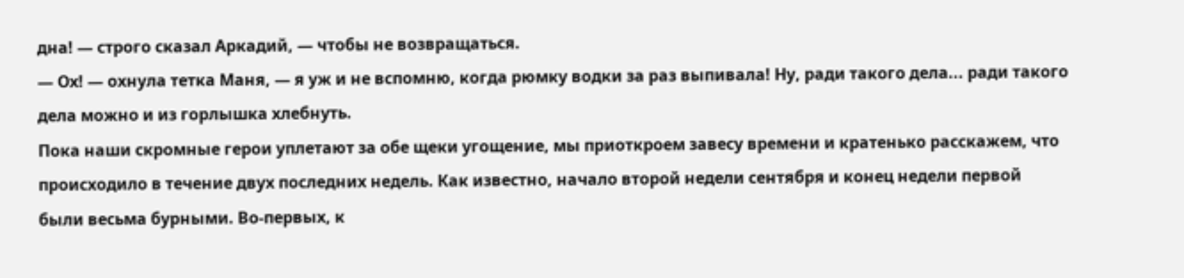дна! — строго сказал Аркадий, — чтобы не возвращаться.
— Ох! — охнула тетка Маня, — я уж и не вспомню, когда рюмку водки за раз выпивала! Ну, ради такого дела... ради такого дела можно и из горлышка хлебнуть.
Пока наши скромные герои уплетают за обе щеки угощение, мы приоткроем завесу времени и кратенько расскажем, что происходило в течение двух последних недель. Как известно, начало второй недели сентября и конец недели первой были весьма бурными. Во-первых, к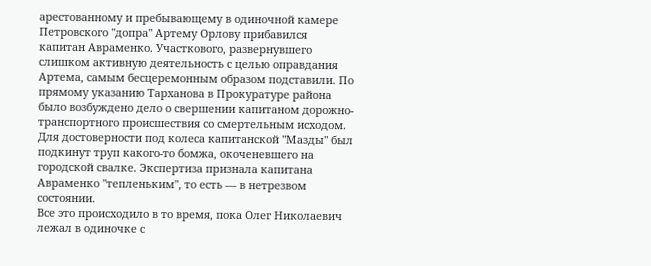арестованному и пребывающему в одиночной камере Петровского "допра" Артему Орлову прибавился капитан Авраменко. Участкового, развернувшего слишком активную деятельность с целью оправдания Артема, самым бесцеремонным образом подставили. По прямому указанию Тарханова в Прокуратуре района было возбуждено дело о свершении капитаном дорожно-транспортного происшествия со смертельным исходом. Для достоверности под колеса капитанской "Мазды" был подкинут труп какого-то бомжа, окоченевшего на городской свалке. Экспертиза признала капитана Авраменко "тепленьким", то есть — в нетрезвом состоянии.
Все это происходило в то время, пока Олег Николаевич лежал в одиночке с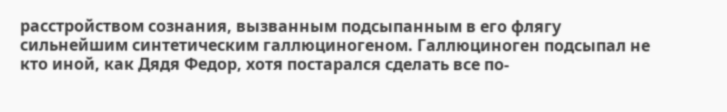расстройством сознания, вызванным подсыпанным в его флягу сильнейшим синтетическим галлюциногеном. Галлюциноген подсыпал не кто иной, как Дядя Федор, хотя постарался сделать все по-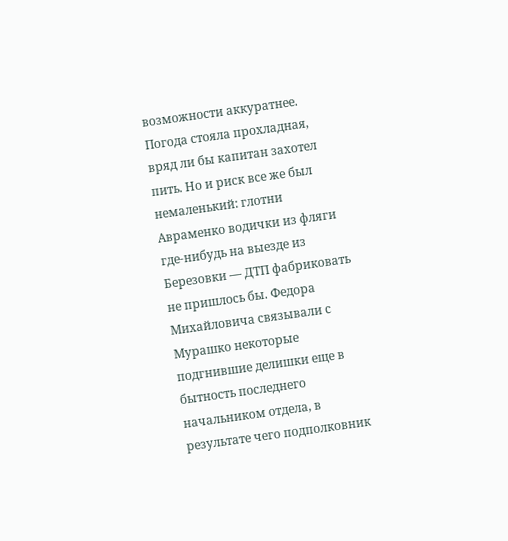возможности аккуратнее. Погода стояла прохладная, вряд ли бы капитан захотел пить. Но и риск все же был немаленький: глотни Авраменко водички из фляги где-нибудь на выезде из Березовки — ДТП фабриковать не пришлось бы. Федора Михайловича связывали с Мурашко некоторые подгнившие делишки еще в бытность последнего начальником отдела, в результате чего подполковник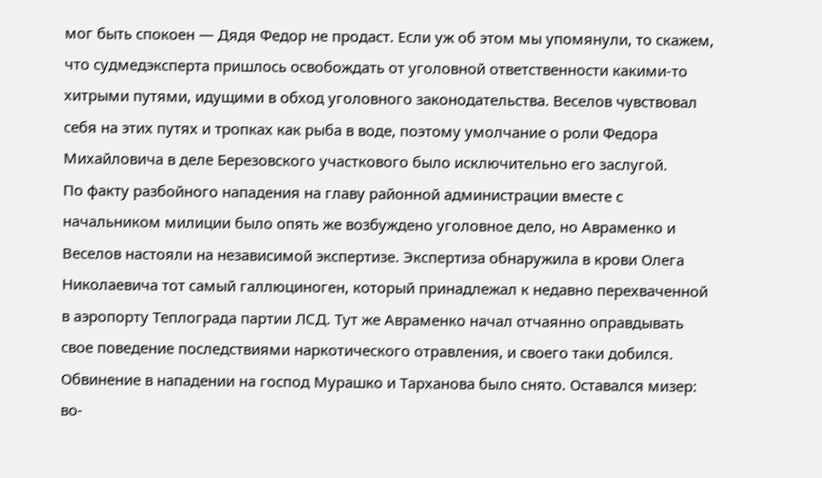мог быть спокоен — Дядя Федор не продаст. Если уж об этом мы упомянули, то скажем, что судмедэксперта пришлось освобождать от уголовной ответственности какими-то хитрыми путями, идущими в обход уголовного законодательства. Веселов чувствовал себя на этих путях и тропках как рыба в воде, поэтому умолчание о роли Федора Михайловича в деле Березовского участкового было исключительно его заслугой.
По факту разбойного нападения на главу районной администрации вместе с начальником милиции было опять же возбуждено уголовное дело, но Авраменко и Веселов настояли на независимой экспертизе. Экспертиза обнаружила в крови Олега Николаевича тот самый галлюциноген, который принадлежал к недавно перехваченной в аэропорту Теплограда партии ЛСД. Тут же Авраменко начал отчаянно оправдывать свое поведение последствиями наркотического отравления, и своего таки добился. Обвинение в нападении на господ Мурашко и Тарханова было снято. Оставался мизер: во-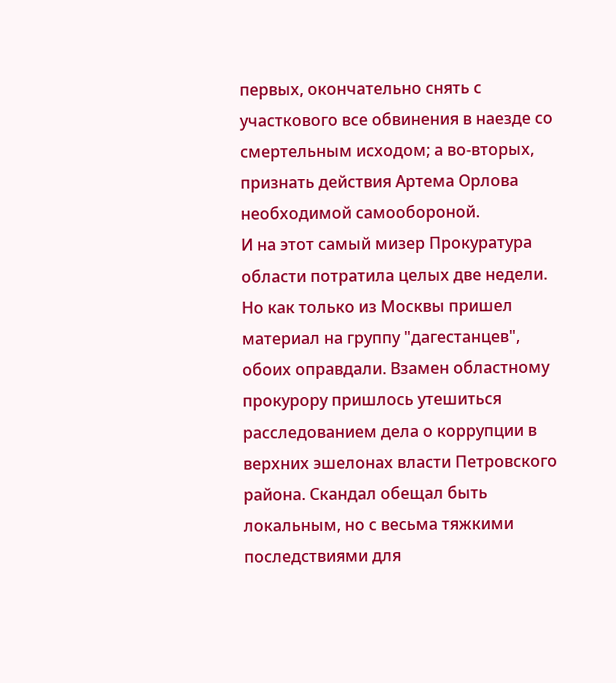первых, окончательно снять с участкового все обвинения в наезде со смертельным исходом; а во-вторых, признать действия Артема Орлова необходимой самообороной.
И на этот самый мизер Прокуратура области потратила целых две недели. Но как только из Москвы пришел материал на группу "дагестанцев", обоих оправдали. Взамен областному прокурору пришлось утешиться расследованием дела о коррупции в верхних эшелонах власти Петровского района. Скандал обещал быть локальным, но с весьма тяжкими последствиями для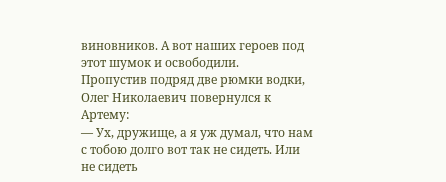виновников. А вот наших героев под этот шумок и освободили.
Пропустив подряд две рюмки водки, Олег Николаевич повернулся к Артему:
— Ух, дружище, а я уж думал, что нам с тобою долго вот так не сидеть. Или не сидеть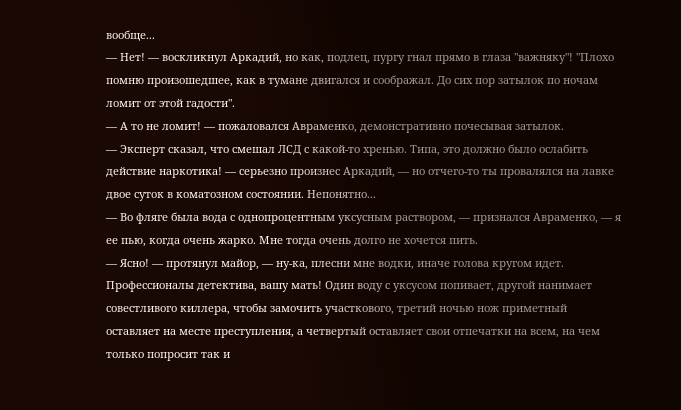вообще...
— Нет! — воскликнул Аркадий, но как, подлец, пургу гнал прямо в глаза "важняку"! "Плохо помню произошедшее, как в тумане двигался и соображал. До сих пор затылок по ночам ломит от этой гадости".
— А то не ломит! — пожаловался Авраменко, демонстративно почесывая затылок.
— Эксперт сказал, что смешал ЛСД с какой-то хренью. Типа, это должно было ослабить действие наркотика! — серьезно произнес Аркадий, — но отчего-то ты провалялся на лавке двое суток в коматозном состоянии. Непонятно...
— Во фляге была вода с однопроцентным уксусным раствором, — признался Авраменко, — я ее пью, когда очень жарко. Мне тогда очень долго не хочется пить.
— Ясно! — протянул майор, — ну-ка, плесни мне водки, иначе голова кругом идет. Профессионалы детектива, вашу мать! Один воду с уксусом попивает, другой нанимает совестливого киллера, чтобы замочить участкового, третий ночью нож приметный оставляет на месте преступления, а четвертый оставляет свои отпечатки на всем, на чем только попросит так и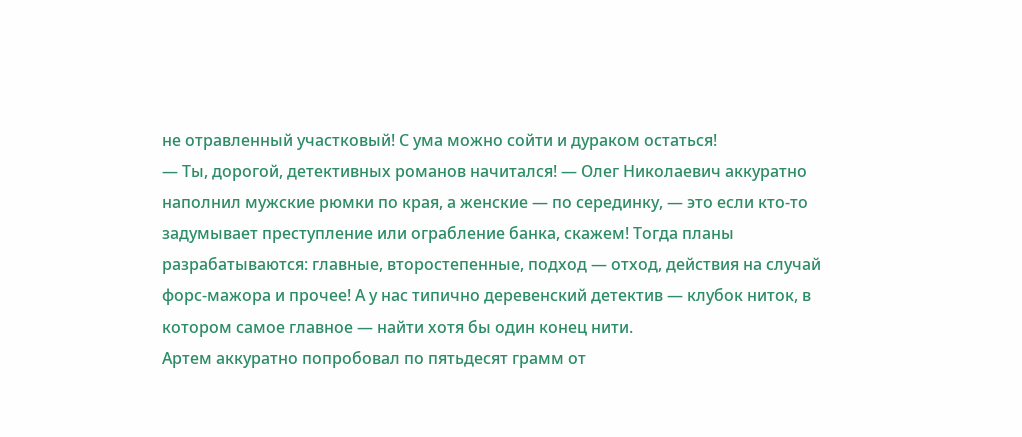не отравленный участковый! С ума можно сойти и дураком остаться!
— Ты, дорогой, детективных романов начитался! — Олег Николаевич аккуратно наполнил мужские рюмки по края, а женские — по серединку, — это если кто-то задумывает преступление или ограбление банка, скажем! Тогда планы разрабатываются: главные, второстепенные, подход — отход, действия на случай форс-мажора и прочее! А у нас типично деревенский детектив — клубок ниток, в котором самое главное — найти хотя бы один конец нити.
Артем аккуратно попробовал по пятьдесят грамм от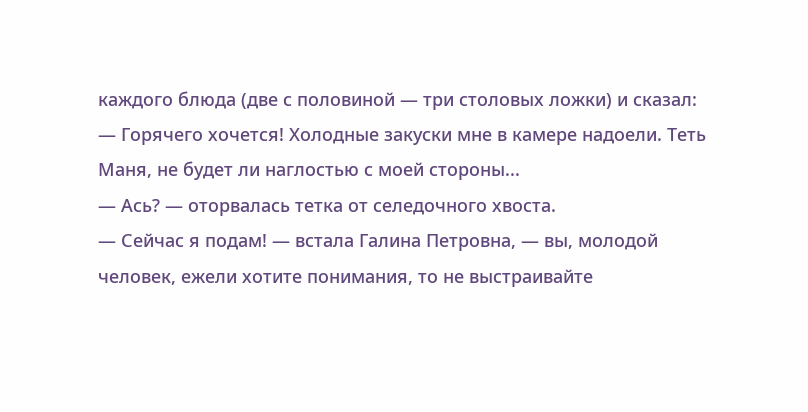каждого блюда (две с половиной — три столовых ложки) и сказал:
— Горячего хочется! Холодные закуски мне в камере надоели. Теть Маня, не будет ли наглостью с моей стороны...
— Ась? — оторвалась тетка от селедочного хвоста.
— Сейчас я подам! — встала Галина Петровна, — вы, молодой человек, ежели хотите понимания, то не выстраивайте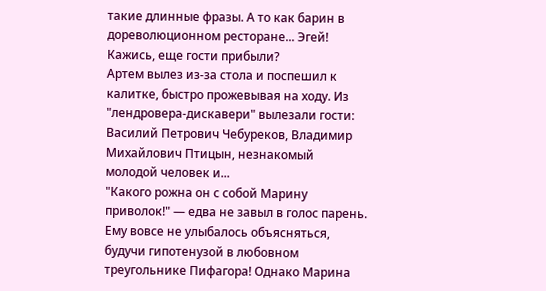такие длинные фразы. А то как барин в дореволюционном ресторане... Эгей! Кажись, еще гости прибыли?
Артем вылез из-за стола и поспешил к калитке, быстро прожевывая на ходу. Из "лендровера-дискавери" вылезали гости: Василий Петрович Чебуреков, Владимир Михайлович Птицын, незнакомый молодой человек и...
"Какого рожна он с собой Марину приволок!" — едва не завыл в голос парень. Ему вовсе не улыбалось объясняться, будучи гипотенузой в любовном треугольнике Пифагора! Однако Марина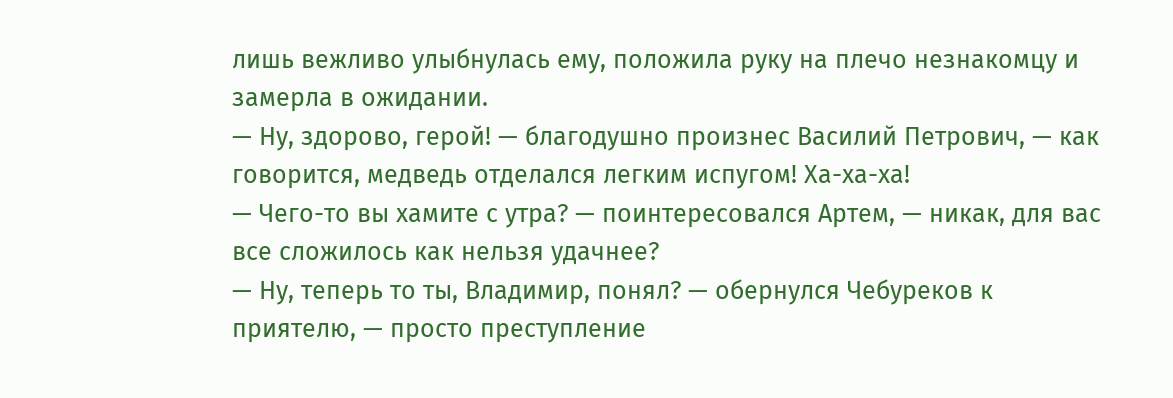лишь вежливо улыбнулась ему, положила руку на плечо незнакомцу и замерла в ожидании.
— Ну, здорово, герой! — благодушно произнес Василий Петрович, — как говорится, медведь отделался легким испугом! Ха-ха-ха!
— Чего-то вы хамите с утра? — поинтересовался Артем, — никак, для вас все сложилось как нельзя удачнее?
— Ну, теперь то ты, Владимир, понял? — обернулся Чебуреков к приятелю, — просто преступление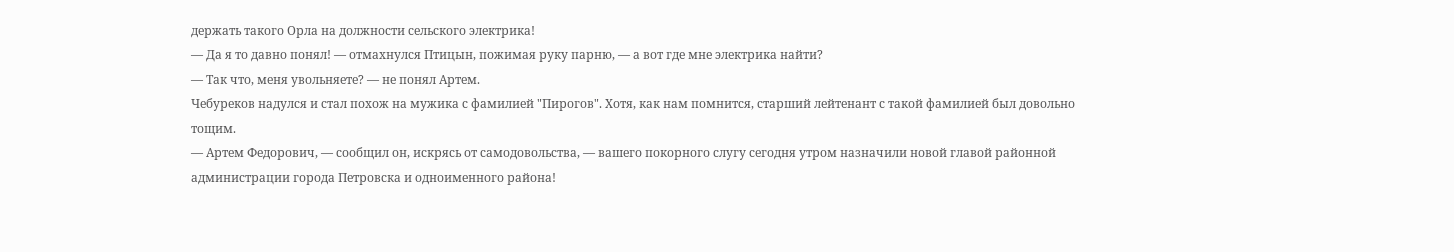держать такого Орла на должности сельского электрика!
— Да я то давно понял! — отмахнулся Птицын, пожимая руку парню, — а вот где мне электрика найти?
— Так что, меня увольняете? — не понял Артем.
Чебуреков надулся и стал похож на мужика с фамилией "Пирогов". Хотя, как нам помнится, старший лейтенант с такой фамилией был довольно тощим.
— Артем Федорович, — сообщил он, искрясь от самодовольства, — вашего покорного слугу сегодня утром назначили новой главой районной администрации города Петровска и одноименного района!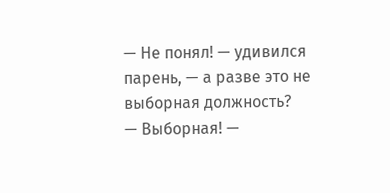— Не понял! — удивился парень, — а разве это не выборная должность?
— Выборная! —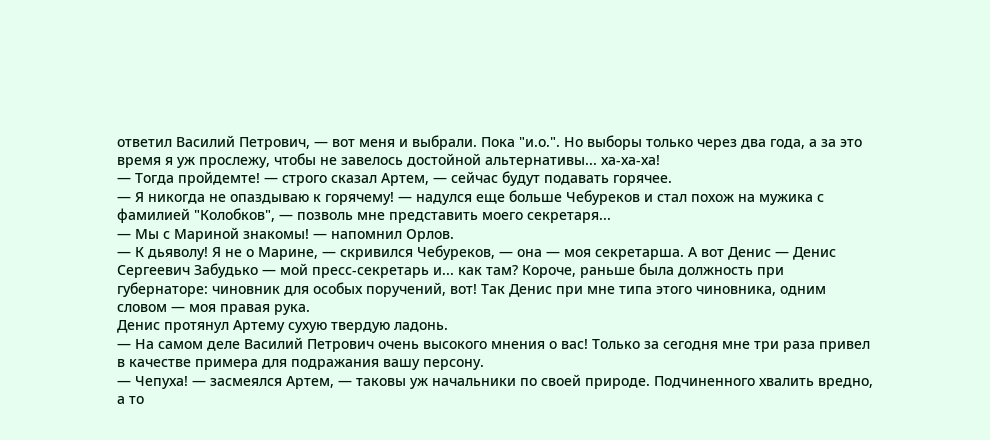ответил Василий Петрович, — вот меня и выбрали. Пока "и.о.". Но выборы только через два года, а за это время я уж прослежу, чтобы не завелось достойной альтернативы... ха-ха-ха!
— Тогда пройдемте! — строго сказал Артем, — сейчас будут подавать горячее.
— Я никогда не опаздываю к горячему! — надулся еще больше Чебуреков и стал похож на мужика с фамилией "Колобков", — позволь мне представить моего секретаря...
— Мы с Мариной знакомы! — напомнил Орлов.
— К дьяволу! Я не о Марине, — скривился Чебуреков, — она — моя секретарша. А вот Денис — Денис Сергеевич Забудько — мой пресс-секретарь и... как там? Короче, раньше была должность при губернаторе: чиновник для особых поручений, вот! Так Денис при мне типа этого чиновника, одним словом — моя правая рука.
Денис протянул Артему сухую твердую ладонь.
— На самом деле Василий Петрович очень высокого мнения о вас! Только за сегодня мне три раза привел в качестве примера для подражания вашу персону.
— Чепуха! — засмеялся Артем, — таковы уж начальники по своей природе. Подчиненного хвалить вредно, а то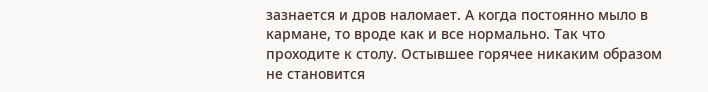зазнается и дров наломает. А когда постоянно мыло в кармане, то вроде как и все нормально. Так что проходите к столу. Остывшее горячее никаким образом не становится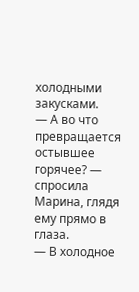холодными закусками.
— А во что превращается остывшее горячее? — спросила Марина, глядя ему прямо в глаза.
— В холодное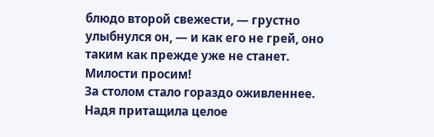блюдо второй свежести, — грустно улыбнулся он, — и как его не грей, оно таким как прежде уже не станет. Милости просим!
За столом стало гораздо оживленнее. Надя притащила целое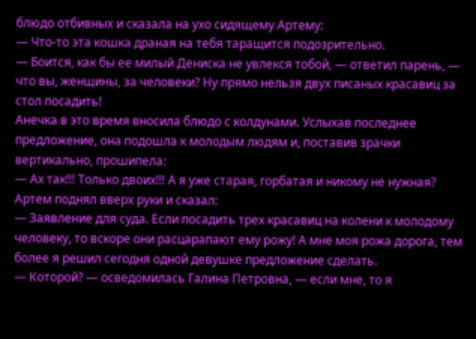блюдо отбивных и сказала на ухо сидящему Артему:
— Что-то эта кошка драная на тебя таращится подозрительно.
— Боится, как бы ее милый Дениска не увлекся тобой, — ответил парень, — что вы, женщины, за человеки? Ну прямо нельзя двух писаных красавиц за стол посадить!
Анечка в это время вносила блюдо с колдунами. Услыхав последнее предложение, она подошла к молодым людям и, поставив зрачки вертикально, прошипела:
— Ах так!!! Только двоих!!! А я уже старая, горбатая и никому не нужная?
Артем поднял вверх руки и сказал:
— Заявление для суда. Если посадить трех красавиц на колени к молодому человеку, то вскоре они расцарапают ему рожу! А мне моя рожа дорога, тем более я решил сегодня одной девушке предложение сделать.
— Которой? — осведомилась Галина Петровна, — если мне, то я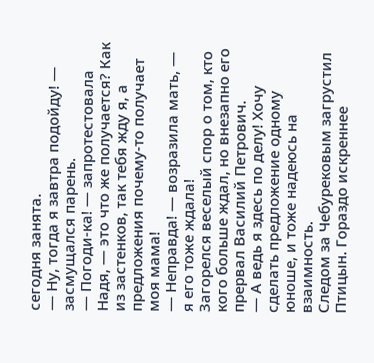сегодня занята.
— Ну, тогда я завтра подойду! — засмущался парень.
— Погоди-ка! — запротестовала Надя, — это что же получается? Как из застенков, так тебя жду я, а предложения почему-то получает моя мама!
— Неправда! — возразила мать, — я его тоже ждала!
Загорелся веселый спор о том, кто кого больше ждал, но внезапно его прервал Василий Петрович.
— А ведь я здесь по делу! Хочу сделать предложение одному юноше, и тоже надеюсь на взаимность.
Следом за Чебурековым загрустил Птицын. Гораздо искреннее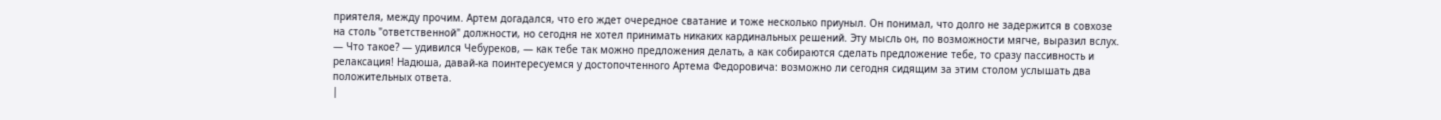приятеля, между прочим. Артем догадался, что его ждет очередное сватание и тоже несколько приуныл. Он понимал, что долго не задержится в совхозе на столь "ответственной" должности, но сегодня не хотел принимать никаких кардинальных решений. Эту мысль он, по возможности мягче, выразил вслух.
— Что такое? — удивился Чебуреков, — как тебе так можно предложения делать, а как собираются сделать предложение тебе, то сразу пассивность и релаксация! Надюша, давай-ка поинтересуемся у достопочтенного Артема Федоровича: возможно ли сегодня сидящим за этим столом услышать два положительных ответа.
|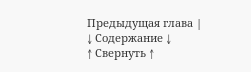Предыдущая глава |
↓ Содержание ↓
↑ Свернуть ↑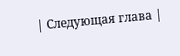| Следующая глава |